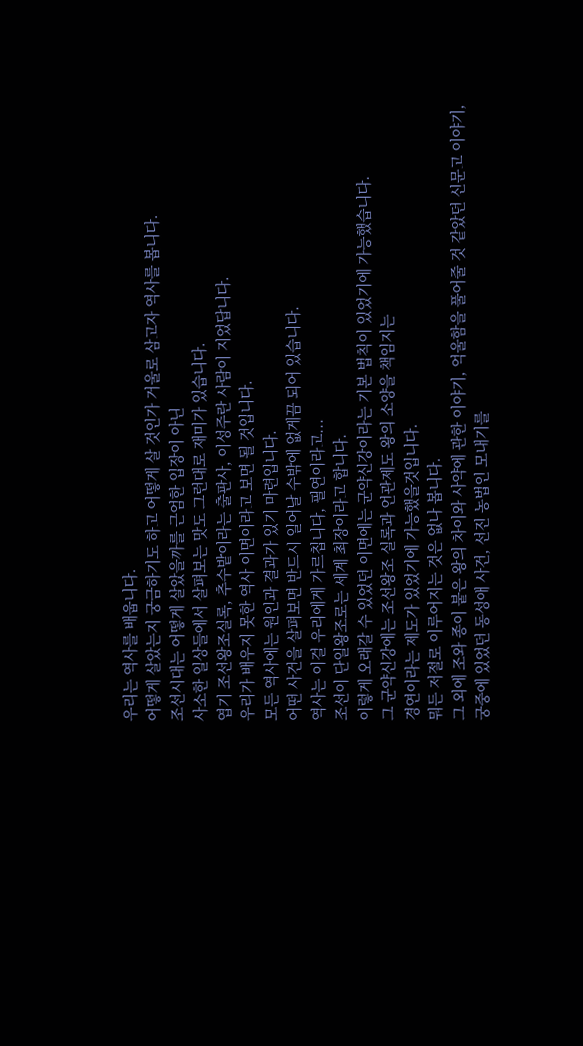우리는 역사를 배웁니다.
어떻게 살았는지 궁금하기도 하고 어떻게 살 것인가 거울로 삼고자 역사를 봅니다.
조선시대는 어떻게 살았을까를 근엄한 입장이 아닌
사소한 일상들에서 살펴보는 맛도 그런대로 재미가 있습니다.
엽기 조선왕조실록, 추수밭이라는 출판사, 이성주란 사람이 지었답니다.
우리가 배우지 못한 역사 이면이라고 보면 될 것입니다.
모든 역사에는 원인과 결과가 있기 마련입니다.
어떤 사건을 살펴보면 반드시 일어날 수밖에 없게끔 되어 있습니다.
역사는 이걸 우리에게 가르칩니다, 필연이라고...
조선이 단일왕조로는 세계 최장이라고 합니다.
이렇게 오래갈 수 있었던 이면에는 군약신강이라는 기본 법칙이 있었기에 가능했습니다.
그 군약신강에는 조선왕조 실록과 언관제도 왕의 소양을 책임지는
경연이라는 제도가 있었기에 가능했을것입니다.
뭐든 저절로 이루어지는 것은 없나 봅니다.
그 외에 조와 종이 붙은 왕의 차이와 사약에 관한 이야기, 억울함을 풀어줄 것 같았던 신문고 이야기,
궁중에 있었던 동성애 사건, 선진 농법인 모내기를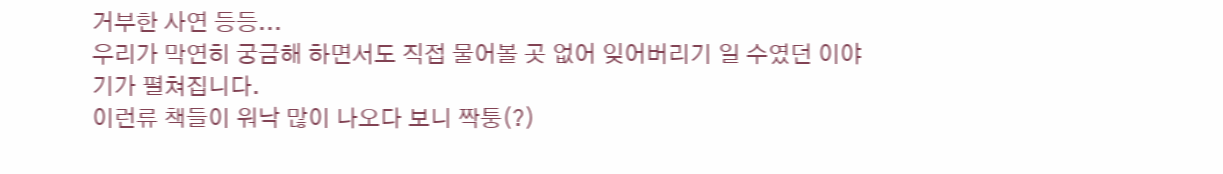거부한 사연 등등...
우리가 막연히 궁금해 하면서도 직접 물어볼 곳 없어 잊어버리기 일 수였던 이야기가 펼쳐집니다.
이런류 책들이 워낙 많이 나오다 보니 짝퉁(?)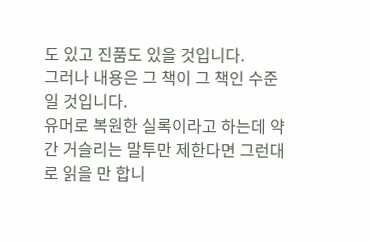도 있고 진품도 있을 것입니다.
그러나 내용은 그 책이 그 책인 수준일 것입니다.
유머로 복원한 실록이라고 하는데 약간 거슬리는 말투만 제한다면 그런대로 읽을 만 합니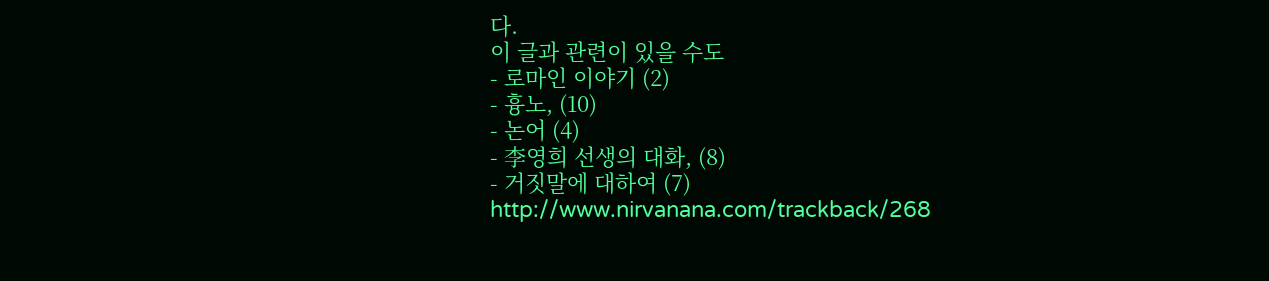다.
이 글과 관련이 있을 수도
- 로마인 이야기 (2)
- 흉노, (10)
- 논어 (4)
- 李영희 선생의 대화, (8)
- 거짓말에 대하여 (7)
http://www.nirvanana.com/trackback/268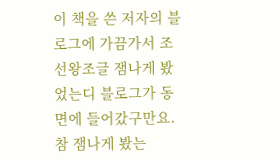이 책을 쓴 저자의 블로그에 가끔가서 조선왕조글 잼나게 봤었는디 블로그가 동면에 들어갔구만요.
참 잼나게 봤는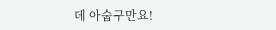데 아숩구만요!